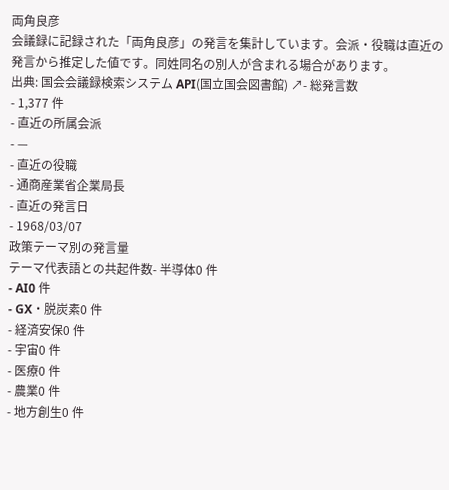両角良彦
会議録に記録された「両角良彦」の発言を集計しています。会派・役職は直近の発言から推定した値です。同姓同名の別人が含まれる場合があります。
出典: 国会会議録検索システム API(国立国会図書館) ↗- 総発言数
- 1,377 件
- 直近の所属会派
- —
- 直近の役職
- 通商産業省企業局長
- 直近の発言日
- 1968/03/07
政策テーマ別の発言量
テーマ代表語との共起件数- 半導体0 件
- AI0 件
- GX・脱炭素0 件
- 経済安保0 件
- 宇宙0 件
- 医療0 件
- 農業0 件
- 地方創生0 件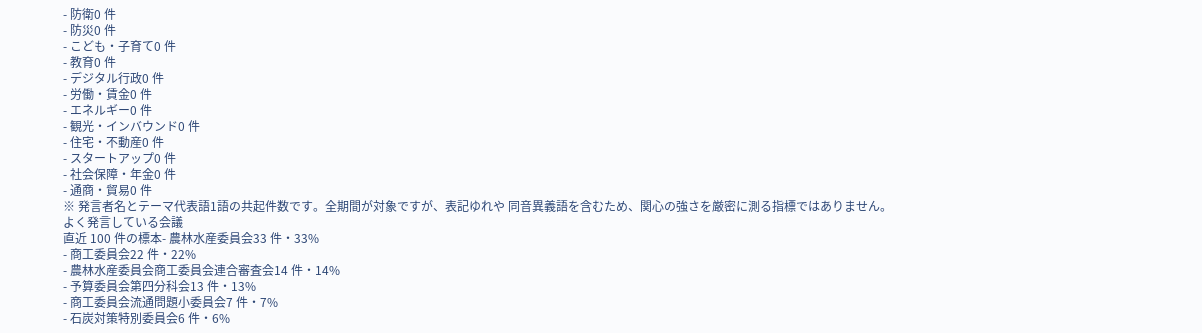- 防衛0 件
- 防災0 件
- こども・子育て0 件
- 教育0 件
- デジタル行政0 件
- 労働・賃金0 件
- エネルギー0 件
- 観光・インバウンド0 件
- 住宅・不動産0 件
- スタートアップ0 件
- 社会保障・年金0 件
- 通商・貿易0 件
※ 発言者名とテーマ代表語1語の共起件数です。全期間が対象ですが、表記ゆれや 同音異義語を含むため、関心の強さを厳密に測る指標ではありません。
よく発言している会議
直近 100 件の標本- 農林水産委員会33 件・33%
- 商工委員会22 件・22%
- 農林水産委員会商工委員会連合審査会14 件・14%
- 予算委員会第四分科会13 件・13%
- 商工委員会流通問題小委員会7 件・7%
- 石炭対策特別委員会6 件・6%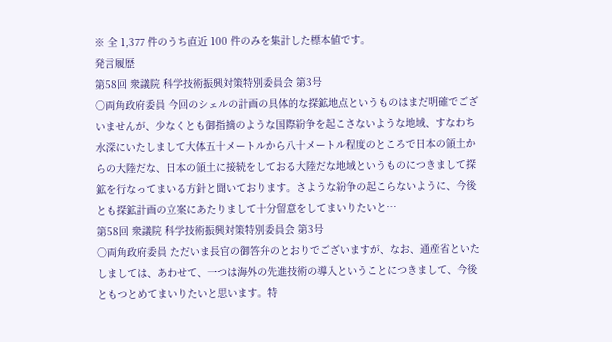※ 全 1,377 件のうち直近 100 件のみを集計した標本値です。
発言履歴
第58回 衆議院 科学技術振興対策特別委員会 第3号
○両角政府委員 今回のシェルの計画の具体的な探鉱地点というものはまだ明確でございませんが、少なくとも御指摘のような国際紛争を起こさないような地域、すなわち水深にいたしまして大体五十メートルから八十メートル程度のところで日本の領土からの大陸だな、日本の領土に接続をしておる大陸だな地域というものにつきまして探鉱を行なってまいる方針と聞いております。さような紛争の起こらないように、今後とも探鉱計画の立案にあたりまして十分留意をしてまいりたいと…
第58回 衆議院 科学技術振興対策特別委員会 第3号
○両角政府委員 ただいま長官の御答弁のとおりでございますが、なお、通産省といたしましては、あわせて、一つは海外の先進技術の導入ということにつきまして、今後ともつとめてまいりたいと思います。特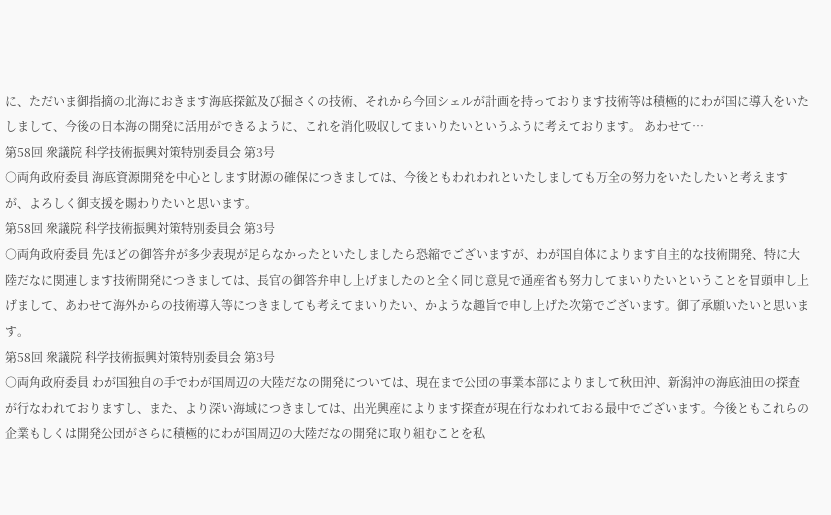に、ただいま御指摘の北海におきます海底探鉱及び掘さくの技術、それから今回シェルが計画を持っております技術等は積極的にわが国に導入をいたしまして、今後の日本海の開発に活用ができるように、これを消化吸収してまいりたいというふうに考えております。 あわせて…
第58回 衆議院 科学技術振興対策特別委員会 第3号
○両角政府委員 海底資源開発を中心とします財源の確保につきましては、今後ともわれわれといたしましても万全の努力をいたしたいと考えますが、よろしく御支援を賜わりたいと思います。
第58回 衆議院 科学技術振興対策特別委員会 第3号
○両角政府委員 先ほどの御答弁が多少表現が足らなかったといたしましたら恐縮でございますが、わが国自体によります自主的な技術開発、特に大陸だなに関連します技術開発につきましては、長官の御答弁申し上げましたのと全く同じ意見で通産省も努力してまいりたいということを冒頭申し上げまして、あわせて海外からの技術導入等につきましても考えてまいりたい、かような趣旨で申し上げた次第でございます。御了承願いたいと思います。
第58回 衆議院 科学技術振興対策特別委員会 第3号
○両角政府委員 わが国独自の手でわが国周辺の大陸だなの開発については、現在まで公団の事業本部によりまして秋田沖、新潟沖の海底油田の探査が行なわれておりますし、また、より深い海域につきましては、出光興産によります探査が現在行なわれておる最中でございます。今後ともこれらの企業もしくは開発公団がさらに積極的にわが国周辺の大陸だなの開発に取り組むことを私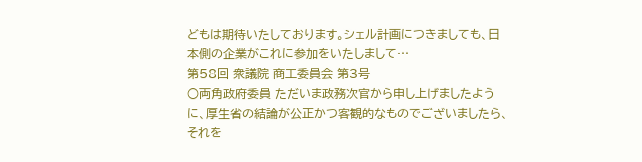どもは期待いたしております。シェル計画につきましても、日本側の企業がこれに参加をいたしまして…
第58回 衆議院 商工委員会 第3号
○両角政府委員 ただいま政務次官から申し上げましたように、厚生省の結論が公正かつ客観的なものでございましたら、それを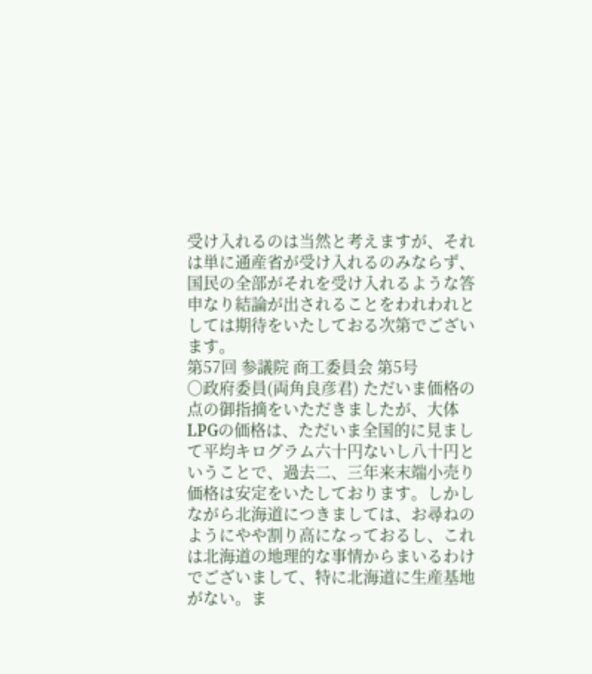受け入れるのは当然と考えますが、それは単に通産省が受け入れるのみならず、国民の全部がそれを受け入れるような答申なり結論が出されることをわれわれとしては期待をいたしておる次第でございます。
第57回 参議院 商工委員会 第5号
○政府委員(両角良彦君) ただいま価格の点の御指摘をいただきましたが、大体LPGの価格は、ただいま全国的に見まして平均キログラム六十円ないし八十円ということで、過去二、三年来末端小売り価格は安定をいたしております。しかしながら北海道につきましては、お尋ねのようにやや割り高になっておるし、これは北海道の地理的な事情からまいるわけでございまして、特に北海道に生産基地がない。ま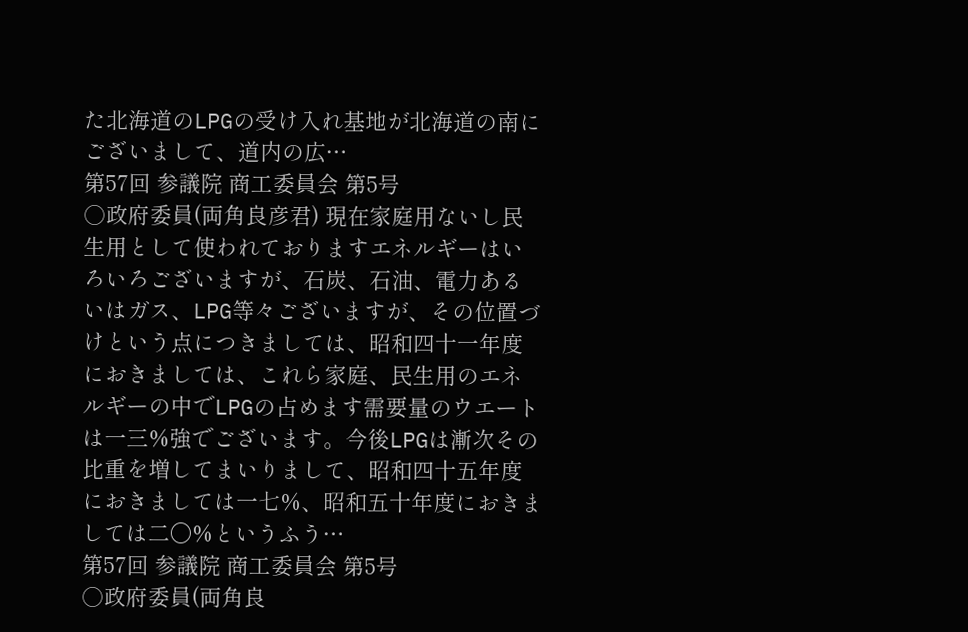た北海道のLPGの受け入れ基地が北海道の南にございまして、道内の広…
第57回 参議院 商工委員会 第5号
○政府委員(両角良彦君) 現在家庭用ないし民生用として使われておりますエネルギーはいろいろございますが、石炭、石油、電力あるいはガス、LPG等々ございますが、その位置づけという点につきましては、昭和四十一年度におきましては、これら家庭、民生用のエネルギーの中でLPGの占めます需要量のウエートは一三%強でございます。今後LPGは漸次その比重を増してまいりまして、昭和四十五年度におきましては一七%、昭和五十年度におきましては二〇%というふう…
第57回 参議院 商工委員会 第5号
○政府委員(両角良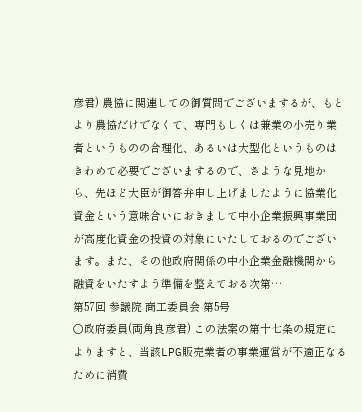彦君) 農協に関連しての御質問でございまするが、もとより農協だけでなくて、専門もしくは兼業の小売り業者というものの合理化、あるいは大型化というものはきわめて必要でございまするので、さような見地から、先ほど大臣が御答弁申し上げましたように協業化資金という意味合いにおきまして中小企業振興事業団が高度化資金の投資の対象にいたしておるのでございます。また、その他政府関係の中小企業金融機関から融資をいたすよう準備を整えておる次第…
第57回 参議院 商工委員会 第5号
○政府委員(両角良彦君) この法案の第十七条の規定によりますと、当該LPG販売業者の事業運営が不適正なるために消費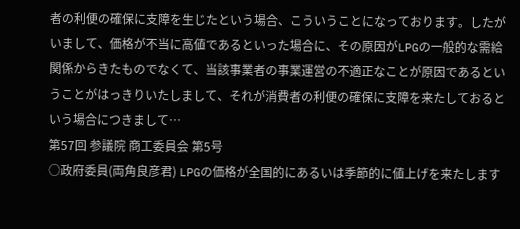者の利便の確保に支障を生じたという場合、こういうことになっております。したがいまして、価格が不当に高値であるといった場合に、その原因がLPGの一般的な需給関係からきたものでなくて、当該事業者の事業運営の不適正なことが原因であるということがはっきりいたしまして、それが消費者の利便の確保に支障を来たしておるという場合につきまして…
第57回 参議院 商工委員会 第5号
○政府委員(両角良彦君) LPGの価格が全国的にあるいは季節的に値上げを来たします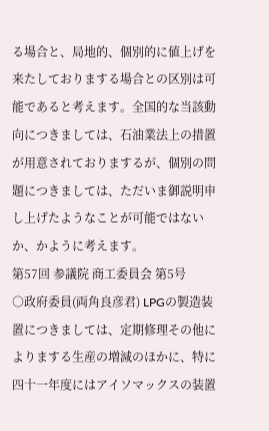る場合と、局地的、個別的に値上げを来たしておりまする場合との区別は可能であると考えます。全国的な当該動向につきましては、石油業法上の措置が用意されておりまするが、個別の問題につきましては、ただいま御説明申し上げたようなことが可能ではないか、かように考えます。
第57回 参議院 商工委員会 第5号
○政府委員(両角良彦君) LPGの製造装置につきましては、定期修理その他によりまする生産の増減のほかに、特に四十一年度にはアイソマックスの装置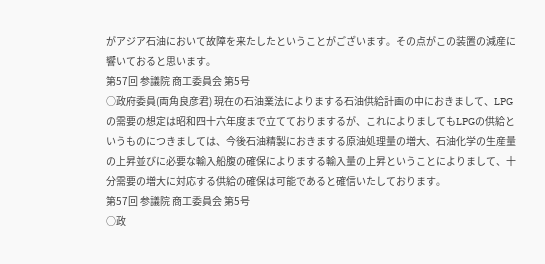がアジア石油において故障を来たしたということがございます。その点がこの装置の減産に響いておると思います。
第57回 参議院 商工委員会 第5号
○政府委員(両角良彦君) 現在の石油業法によりまする石油供給計画の中におきまして、LPGの需要の想定は昭和四十六年度まで立てておりまするが、これによりましてもLPGの供給というものにつきましては、今後石油精製におきまする原油処理量の増大、石油化学の生産量の上昇並びに必要な輸入船腹の確保によりまする輸入量の上昇ということによりまして、十分需要の増大に対応する供給の確保は可能であると確信いたしております。
第57回 参議院 商工委員会 第5号
○政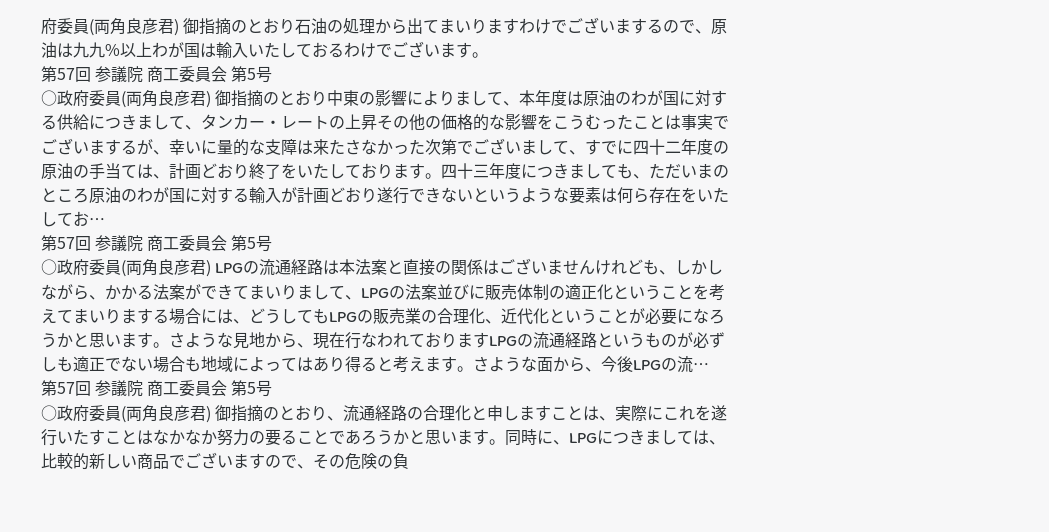府委員(両角良彦君) 御指摘のとおり石油の処理から出てまいりますわけでございまするので、原油は九九%以上わが国は輸入いたしておるわけでございます。
第57回 参議院 商工委員会 第5号
○政府委員(両角良彦君) 御指摘のとおり中東の影響によりまして、本年度は原油のわが国に対する供給につきまして、タンカー・レートの上昇その他の価格的な影響をこうむったことは事実でございまするが、幸いに量的な支障は来たさなかった次第でございまして、すでに四十二年度の原油の手当ては、計画どおり終了をいたしております。四十三年度につきましても、ただいまのところ原油のわが国に対する輸入が計画どおり遂行できないというような要素は何ら存在をいたしてお…
第57回 参議院 商工委員会 第5号
○政府委員(両角良彦君) LPGの流通経路は本法案と直接の関係はございませんけれども、しかしながら、かかる法案ができてまいりまして、LPGの法案並びに販売体制の適正化ということを考えてまいりまする場合には、どうしてもLPGの販売業の合理化、近代化ということが必要になろうかと思います。さような見地から、現在行なわれておりますLPGの流通経路というものが必ずしも適正でない場合も地域によってはあり得ると考えます。さような面から、今後LPGの流…
第57回 参議院 商工委員会 第5号
○政府委員(両角良彦君) 御指摘のとおり、流通経路の合理化と申しますことは、実際にこれを遂行いたすことはなかなか努力の要ることであろうかと思います。同時に、LPGにつきましては、比較的新しい商品でございますので、その危険の負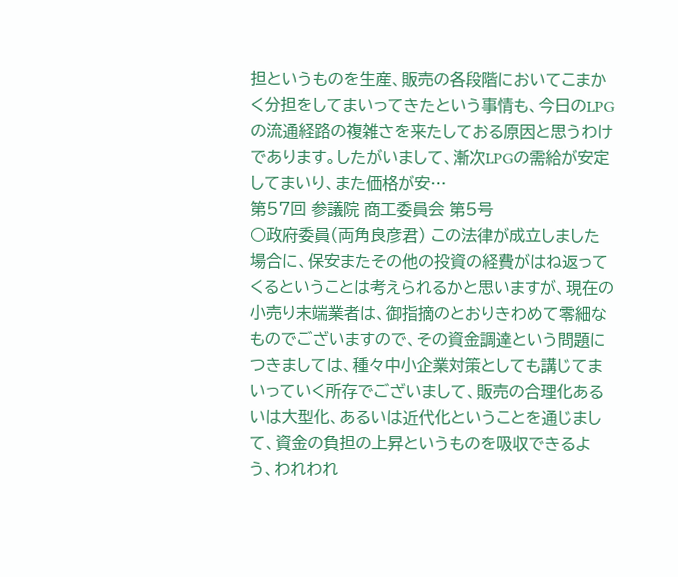担というものを生産、販売の各段階においてこまかく分担をしてまいってきたという事情も、今日のLPGの流通経路の複雑さを来たしておる原因と思うわけであります。したがいまして、漸次LPGの需給が安定してまいり、また価格が安…
第57回 参議院 商工委員会 第5号
○政府委員(両角良彦君) この法律が成立しました場合に、保安またその他の投資の経費がはね返ってくるということは考えられるかと思いますが、現在の小売り末端業者は、御指摘のとおりきわめて零細なものでございますので、その資金調達という問題につきましては、種々中小企業対策としても講じてまいっていく所存でございまして、販売の合理化あるいは大型化、あるいは近代化ということを通じまして、資金の負担の上昇というものを吸収できるよう、われわれ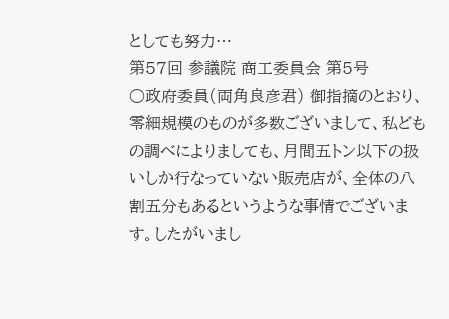としても努力…
第57回 参議院 商工委員会 第5号
○政府委員(両角良彦君) 御指摘のとおり、零細規模のものが多数ございまして、私どもの調べによりましても、月間五トン以下の扱いしか行なっていない販売店が、全体の八割五分もあるというような事情でございます。したがいまし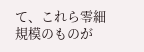て、これら零細規模のものが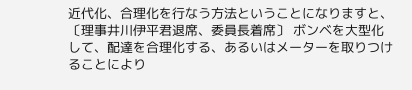近代化、合理化を行なう方法ということになりますと、 〔理事井川伊平君退席、委員長着席〕 ボンベを大型化して、配達を合理化する、あるいはメーターを取りつけることにより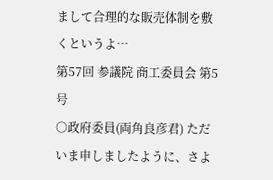まして合理的な販売体制を敷くというよ…
第57回 参議院 商工委員会 第5号
○政府委員(両角良彦君) ただいま申しましたように、さよ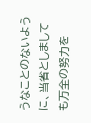うなことのないように、当省としましても万全の努力を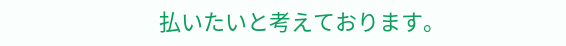払いたいと考えております。